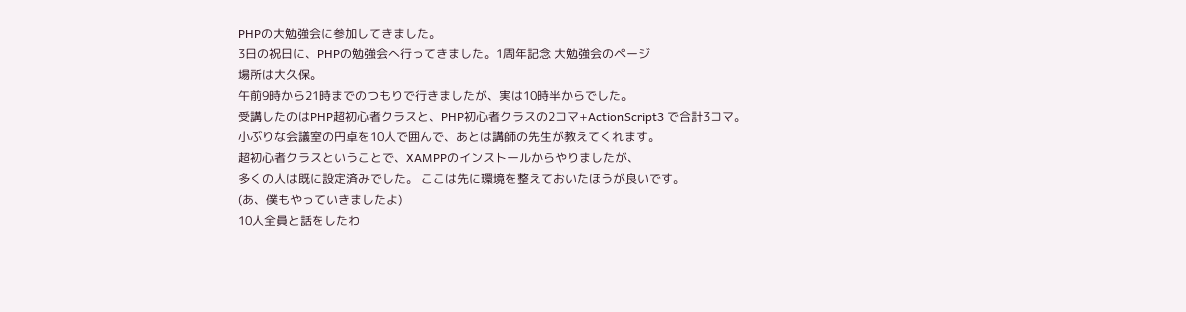PHPの大勉強会に参加してきました。
3日の祝日に、PHPの勉強会へ行ってきました。1周年記念 大勉強会のページ
場所は大久保。
午前9時から21時までのつもりで行きましたが、実は10時半からでした。
受講したのはPHP超初心者クラスと、PHP初心者クラスの2コマ+ActionScript3 で合計3コマ。
小ぶりな会議室の円卓を10人で囲んで、あとは講師の先生が教えてくれます。
超初心者クラスということで、XAMPPのインストールからやりましたが、
多くの人は既に設定済みでした。 ここは先に環境を整えておいたほうが良いです。
(あ、僕もやっていきましたよ)
10人全員と話をしたわ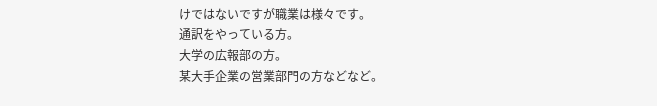けではないですが職業は様々です。
通訳をやっている方。
大学の広報部の方。
某大手企業の営業部門の方などなど。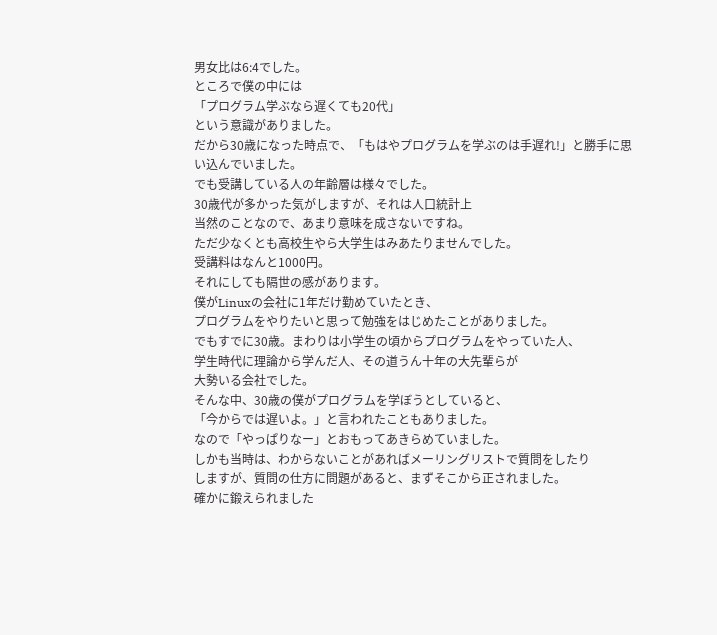男女比は6:4でした。
ところで僕の中には
「プログラム学ぶなら遅くても20代」
という意識がありました。
だから30歳になった時点で、「もはやプログラムを学ぶのは手遅れ!」と勝手に思い込んでいました。
でも受講している人の年齢層は様々でした。
30歳代が多かった気がしますが、それは人口統計上
当然のことなので、あまり意味を成さないですね。
ただ少なくとも高校生やら大学生はみあたりませんでした。
受講料はなんと1000円。
それにしても隔世の感があります。
僕がLinuxの会社に1年だけ勤めていたとき、
プログラムをやりたいと思って勉強をはじめたことがありました。
でもすでに30歳。まわりは小学生の頃からプログラムをやっていた人、
学生時代に理論から学んだ人、その道うん十年の大先輩らが
大勢いる会社でした。
そんな中、30歳の僕がプログラムを学ぼうとしていると、
「今からでは遅いよ。」と言われたこともありました。
なので「やっぱりなー」とおもってあきらめていました。
しかも当時は、わからないことがあればメーリングリストで質問をしたり
しますが、質問の仕方に問題があると、まずそこから正されました。
確かに鍛えられました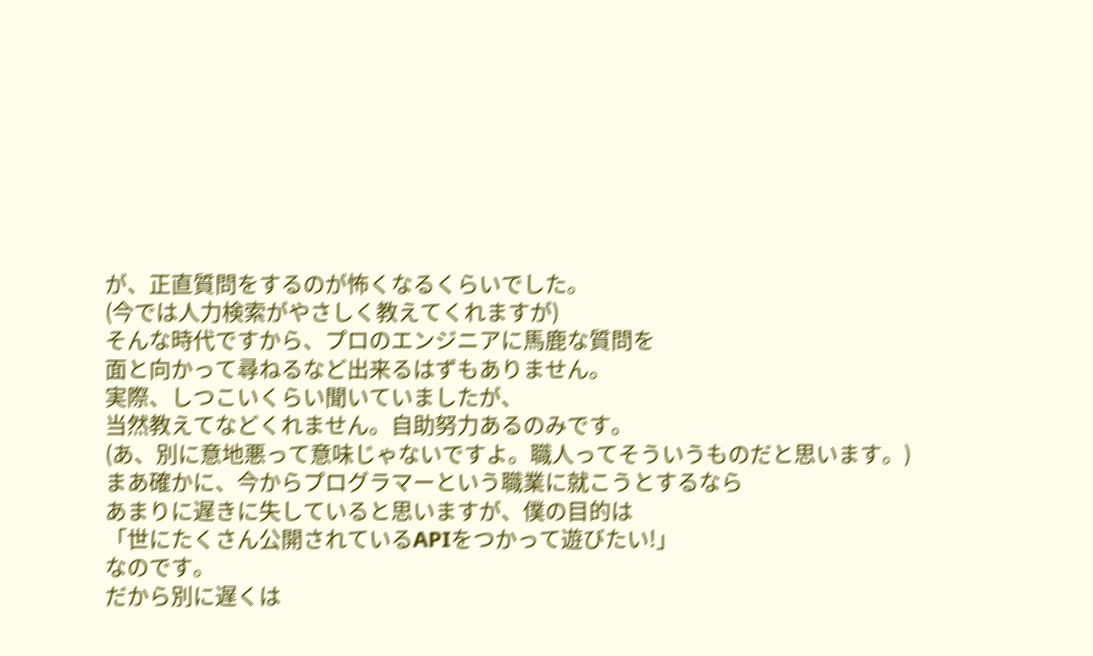が、正直質問をするのが怖くなるくらいでした。
(今では人力検索がやさしく教えてくれますが)
そんな時代ですから、プロのエンジニアに馬鹿な質問を
面と向かって尋ねるなど出来るはずもありません。
実際、しつこいくらい聞いていましたが、
当然教えてなどくれません。自助努力あるのみです。
(あ、別に意地悪って意味じゃないですよ。職人ってそういうものだと思います。)
まあ確かに、今からプログラマーという職業に就こうとするなら
あまりに遅きに失していると思いますが、僕の目的は
「世にたくさん公開されているAPIをつかって遊びたい!」
なのです。
だから別に遅くは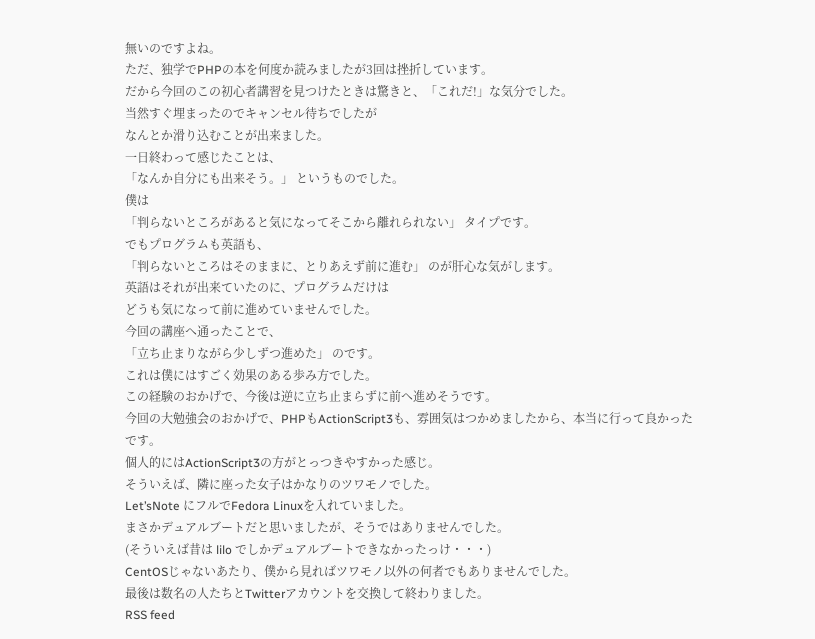無いのですよね。
ただ、独学でPHPの本を何度か読みましたが3回は挫折しています。
だから今回のこの初心者講習を見つけたときは驚きと、「これだ!」な気分でした。
当然すぐ埋まったのでキャンセル待ちでしたが
なんとか滑り込むことが出来ました。
一日終わって感じたことは、
「なんか自分にも出来そう。」 というものでした。
僕は
「判らないところがあると気になってそこから離れられない」 タイプです。
でもプログラムも英語も、
「判らないところはそのままに、とりあえず前に進む」 のが肝心な気がします。
英語はそれが出来ていたのに、プログラムだけは
どうも気になって前に進めていませんでした。
今回の講座へ通ったことで、
「立ち止まりながら少しずつ進めた」 のです。
これは僕にはすごく効果のある歩み方でした。
この経験のおかげで、今後は逆に立ち止まらずに前へ進めそうです。
今回の大勉強会のおかげで、PHPもActionScript3も、雰囲気はつかめましたから、本当に行って良かったです。
個人的にはActionScript3の方がとっつきやすかった感じ。
そういえば、隣に座った女子はかなりのツワモノでした。
Let’sNote にフルでFedora Linuxを入れていました。
まさかデュアルブートだと思いましたが、そうではありませんでした。
(そういえば昔は lilo でしかデュアルブートできなかったっけ・・・)
CentOSじゃないあたり、僕から見ればツワモノ以外の何者でもありませんでした。
最後は数名の人たちとTwitterアカウントを交換して終わりました。
RSS feed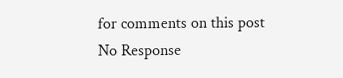for comments on this post
No Response